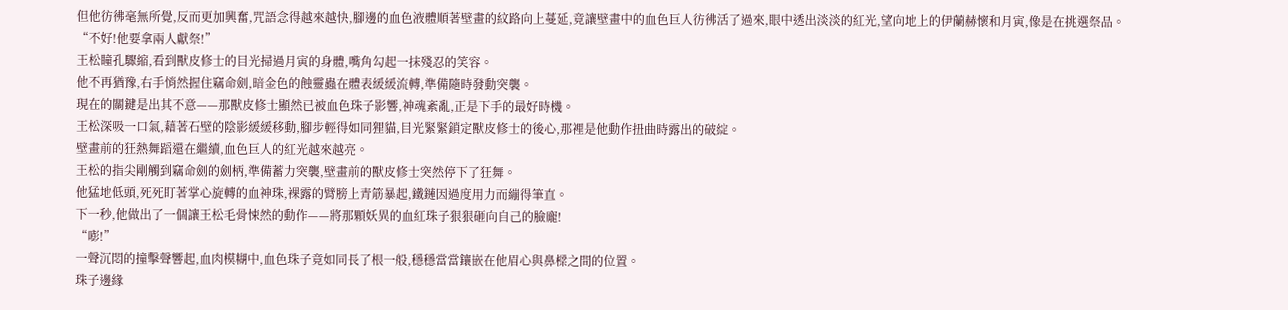但他彷彿毫無所覺,反而更加興奮,咒語念得越來越快,腳邊的血色液體順著壁畫的紋路向上蔓延,竟讓壁畫中的血色巨人彷彿活了過來,眼中透出淡淡的紅光,望向地上的伊蘭赫懷和月寅,像是在挑選祭品。
“不好!他要拿兩人獻祭!”
王松瞳孔驟縮,看到獸皮修士的目光掃過月寅的身體,嘴角勾起一抹殘忍的笑容。
他不再猶豫,右手悄然握住竊命劍,暗金色的蝕靈蟲在體表緩緩流轉,準備隨時發動突襲。
現在的關鍵是出其不意——那獸皮修士顯然已被血色珠子影響,神魂紊亂,正是下手的最好時機。
王松深吸一口氣,藉著石壁的陰影緩緩移動,腳步輕得如同狸貓,目光緊緊鎖定獸皮修士的後心,那裡是他動作扭曲時露出的破綻。
壁畫前的狂熱舞蹈還在繼續,血色巨人的紅光越來越亮。
王松的指尖剛觸到竊命劍的劍柄,準備蓄力突襲,壁畫前的獸皮修士突然停下了狂舞。
他猛地低頭,死死盯著掌心旋轉的血神珠,裸露的臂膀上青筋暴起,鐵鏈因過度用力而繃得筆直。
下一秒,他做出了一個讓王松毛骨悚然的動作——將那顆妖異的血紅珠子狠狠砸向自己的臉龐!
“嘭!”
一聲沉悶的撞擊聲響起,血肉模糊中,血色珠子竟如同長了根一般,穩穩當當鑲嵌在他眉心與鼻樑之間的位置。
珠子邊緣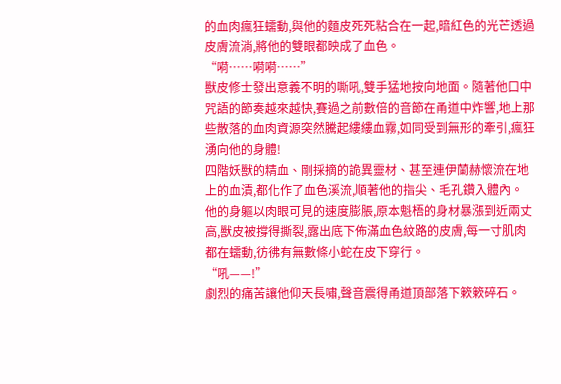的血肉瘋狂蠕動,與他的麵皮死死粘合在一起,暗紅色的光芒透過皮膚流淌,將他的雙眼都映成了血色。
“嗬……嗬嗬……”
獸皮修士發出意義不明的嘶吼,雙手猛地按向地面。隨著他口中咒語的節奏越來越快,賽過之前數倍的音節在甬道中炸響,地上那些散落的血肉資源突然騰起縷縷血霧,如同受到無形的牽引,瘋狂湧向他的身體!
四階妖獸的精血、剛採摘的詭異靈材、甚至連伊蘭赫懷流在地上的血漬,都化作了血色溪流,順著他的指尖、毛孔鑽入體內。
他的身軀以肉眼可見的速度膨脹,原本魁梧的身材暴漲到近兩丈高,獸皮被撐得撕裂,露出底下佈滿血色紋路的皮膚,每一寸肌肉都在蠕動,彷彿有無數條小蛇在皮下穿行。
“吼——!”
劇烈的痛苦讓他仰天長嘯,聲音震得甬道頂部落下簌簌碎石。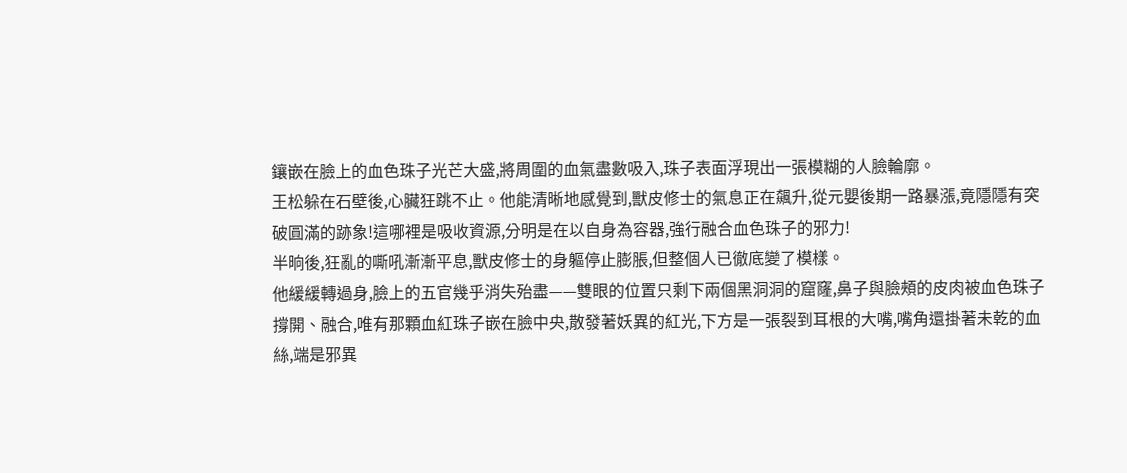鑲嵌在臉上的血色珠子光芒大盛,將周圍的血氣盡數吸入,珠子表面浮現出一張模糊的人臉輪廓。
王松躲在石壁後,心臟狂跳不止。他能清晰地感覺到,獸皮修士的氣息正在飆升,從元嬰後期一路暴漲,竟隱隱有突破圓滿的跡象!這哪裡是吸收資源,分明是在以自身為容器,強行融合血色珠子的邪力!
半晌後,狂亂的嘶吼漸漸平息,獸皮修士的身軀停止膨脹,但整個人已徹底變了模樣。
他緩緩轉過身,臉上的五官幾乎消失殆盡——雙眼的位置只剩下兩個黑洞洞的窟窿,鼻子與臉頰的皮肉被血色珠子撐開、融合,唯有那顆血紅珠子嵌在臉中央,散發著妖異的紅光,下方是一張裂到耳根的大嘴,嘴角還掛著未乾的血絲,端是邪異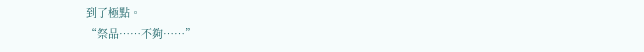到了極點。
“祭品……不夠……”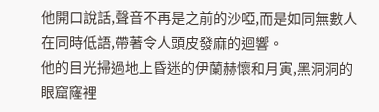他開口說話,聲音不再是之前的沙啞,而是如同無數人在同時低語,帶著令人頭皮發麻的迴響。
他的目光掃過地上昏迷的伊蘭赫懷和月寅,黑洞洞的眼窟窿裡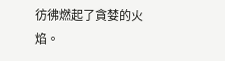彷彿燃起了貪婪的火焰。